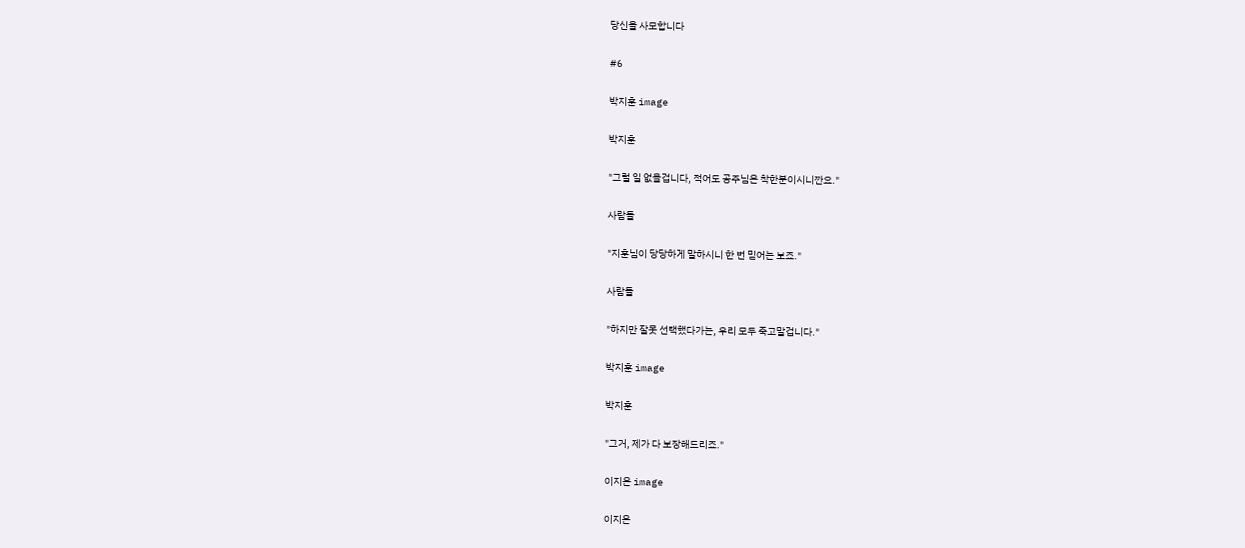당신을 사모합니다

#6

박지훈 image

박지훈

"그럴 일 없을겁니다, 적어도 공주님은 착한분이시니깐요."

사람들

"지훈님이 당당하게 말하시니 한 번 믿어는 보죠."

사람들

"하지만 잘못 선택했다가는, 우리 모두 죽고말겁니다."

박지훈 image

박지훈

"그거, 제가 다 보장해드리죠."

이지은 image

이지은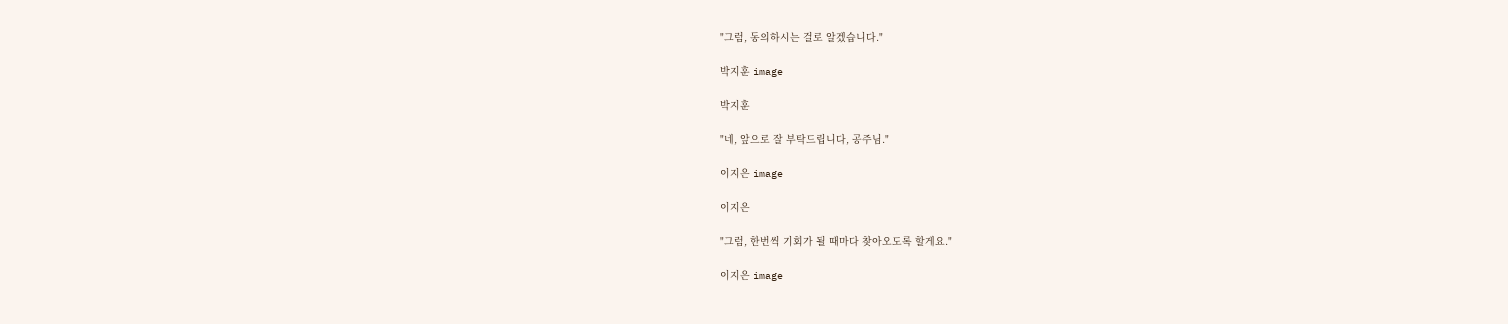"그럼, 동의하시는 걸로 알겠습니다."

박지훈 image

박지훈

"네, 앞으로 잘 부탁드립니다, 공주님."

이지은 image

이지은

"그럼, 한번씩 기회가 될 때마다 찾아오도록 할게요."

이지은 image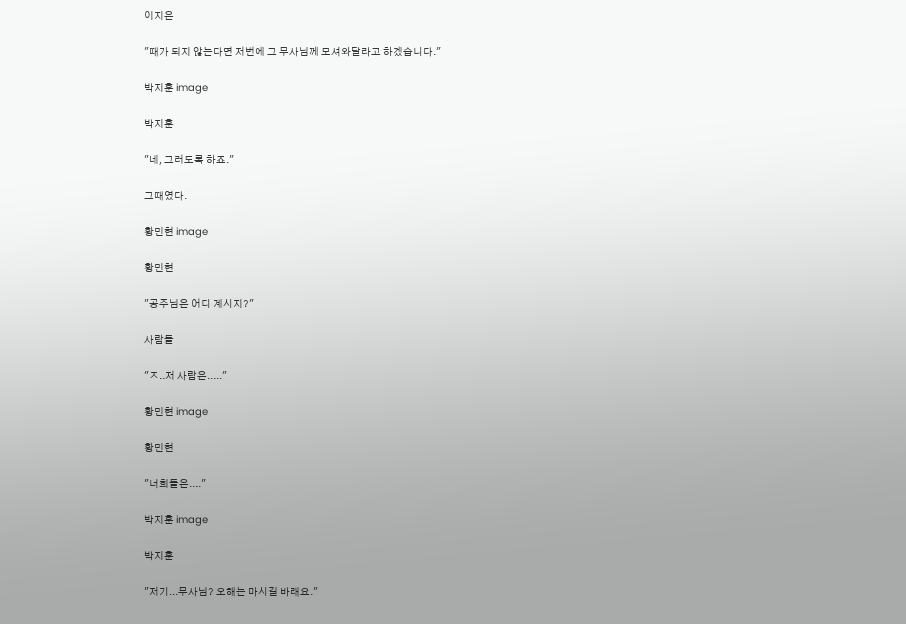이지은

"때가 되지 않는다면 저번에 그 무사님께 모셔와달라고 하겠습니다."

박지훈 image

박지훈

"네, 그러도록 하죠."

그때였다.

황민현 image

황민현

"공주님은 어디 계시지?"

사람들

"ㅈ..저 사람은....."

황민현 image

황민현

"너희들은...."

박지훈 image

박지훈

"저기...무사님? 오해는 마시길 바래요."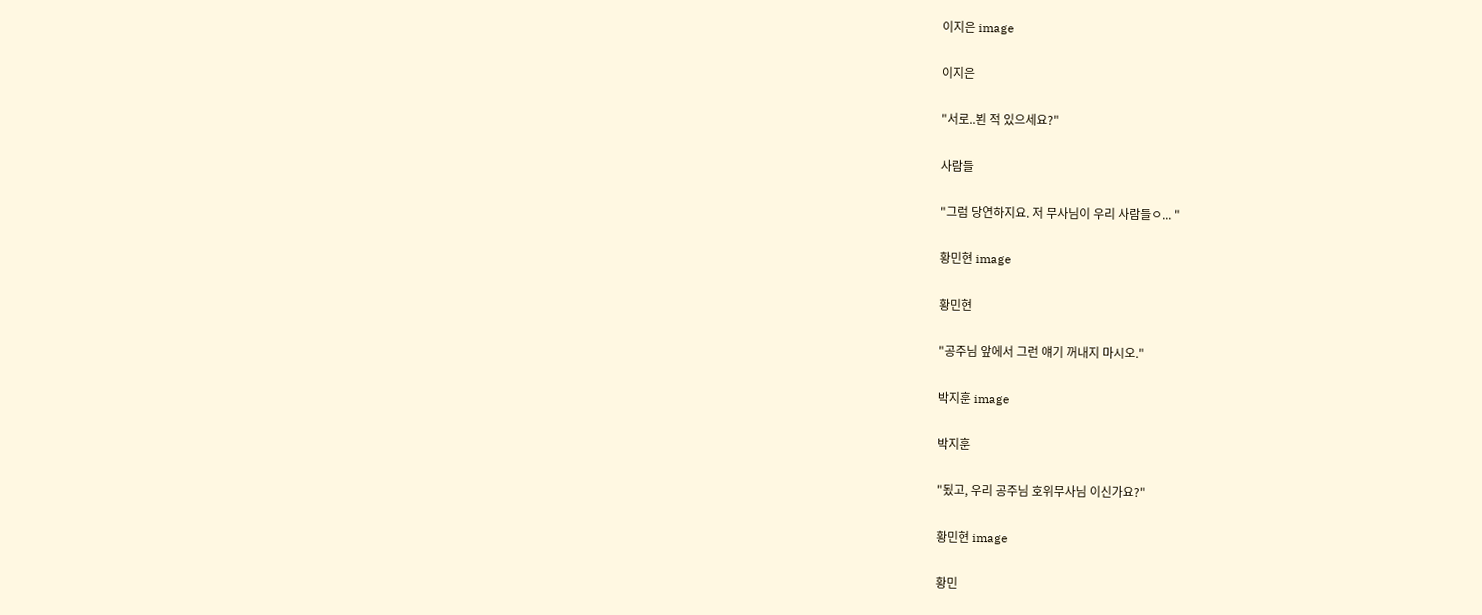이지은 image

이지은

"서로..뵌 적 있으세요?"

사람들

"그럼 당연하지요. 저 무사님이 우리 사람들ㅇ... "

황민현 image

황민현

"공주님 앞에서 그런 얘기 꺼내지 마시오."

박지훈 image

박지훈

"됬고, 우리 공주님 호위무사님 이신가요?"

황민현 image

황민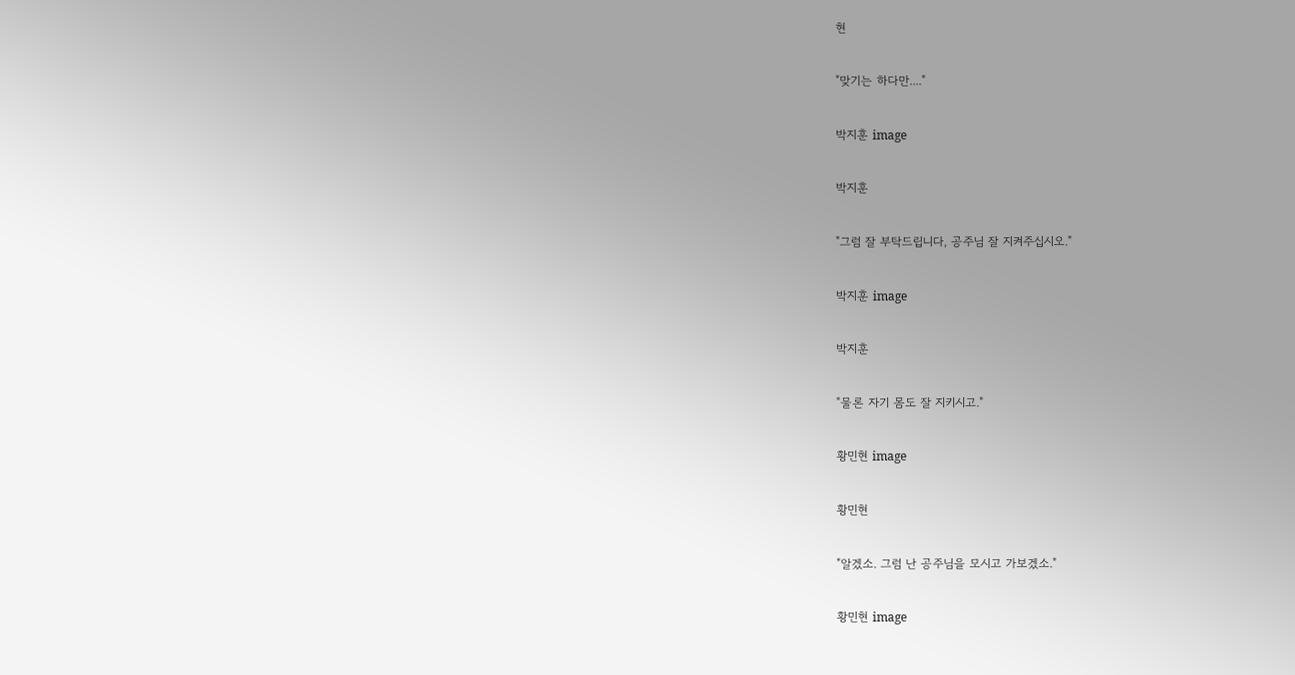현

"맞기는 하다만...."

박지훈 image

박지훈

"그럼 잘 부탁드립니다, 공주님 잘 지켜주십시오."

박지훈 image

박지훈

"물론 자기 몸도 잘 지키시고."

황민현 image

황민현

"알겠소. 그럼 난 공주님을 모시고 가보겠소."

황민현 image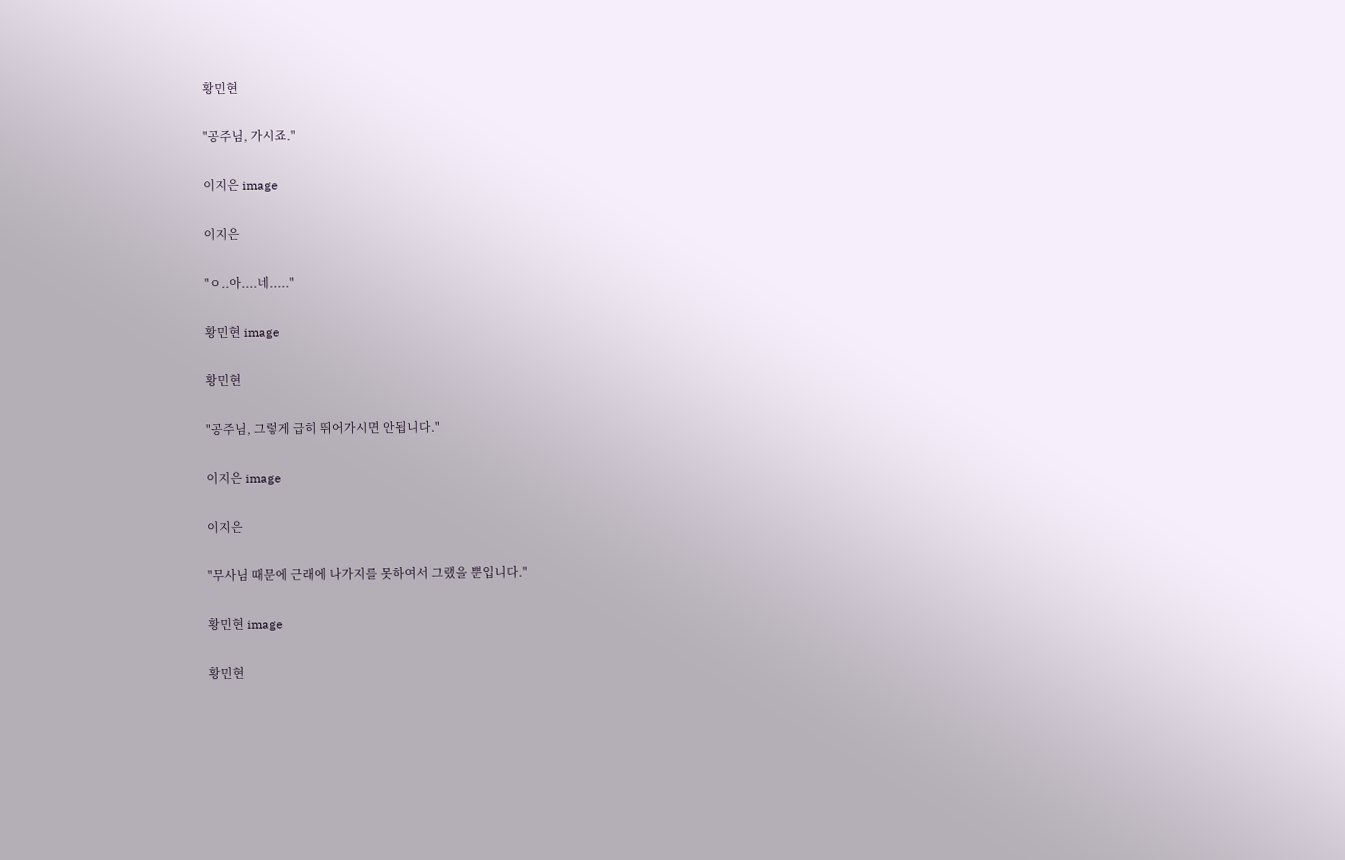황민현

"공주님, 가시죠."

이지은 image

이지은

"ㅇ..아....네....."

황민현 image

황민현

"공주님, 그렇게 급히 뛰어가시면 안됩니다."

이지은 image

이지은

"무사님 때문에 근래에 나가지를 못하여서 그랬을 뿐입니다."

황민현 image

황민현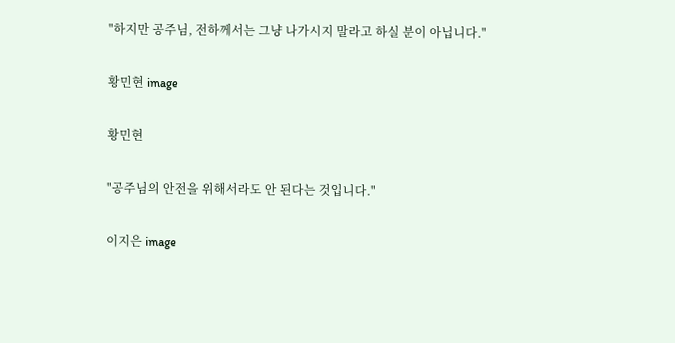"하지만 공주님, 전하께서는 그냥 나가시지 말라고 하실 분이 아닙니다."

황민현 image

황민현

"공주님의 안전을 위해서라도 안 된다는 것입니다."

이지은 image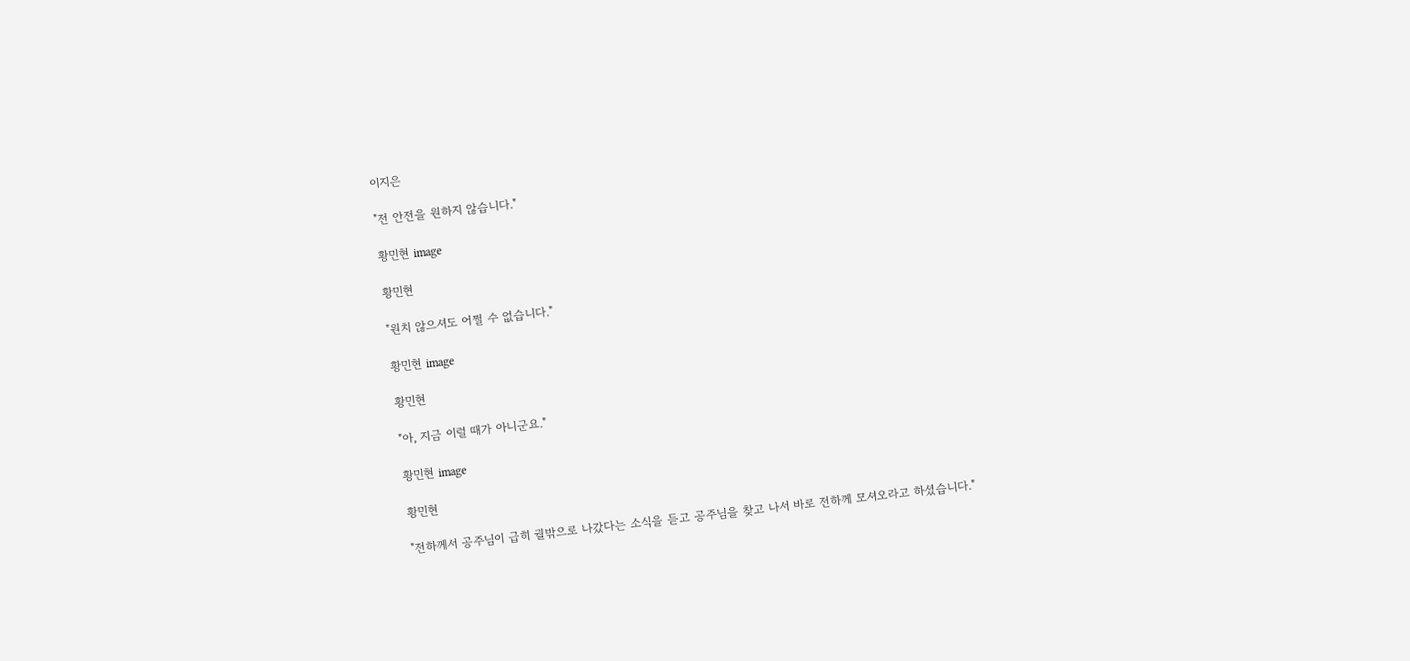이지은

"전 안전을 원하지 않습니다."

황민현 image

황민현

"원치 않으셔도 어쩔 수 없습니다."

황민현 image

황민현

"아, 지금 이럴 때가 아니군요."

황민현 image

황민현

"전하께서 공주님이 급히 궐밖으로 나갔다는 소식을 듣고 공주님을 찾고 나서 바로 전하께 모셔오라고 하셨습니다."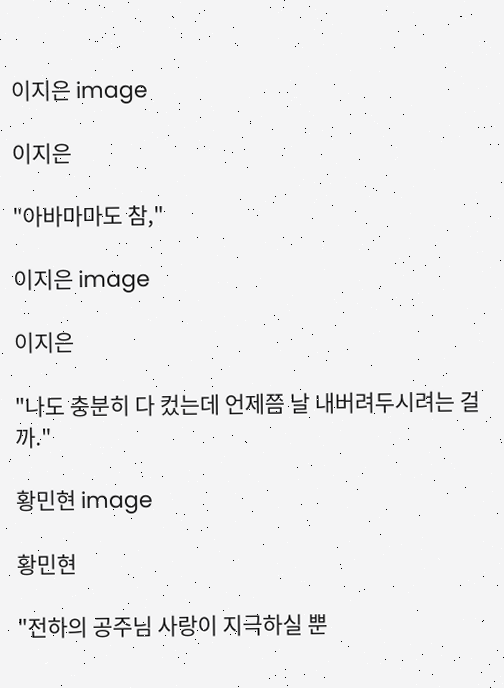이지은 image

이지은

"아바마마도 참,"

이지은 image

이지은

"나도 충분히 다 컸는데 언제쯤 날 내버려두시려는 걸까."

황민현 image

황민현

"전하의 공주님 사랑이 지극하실 뿐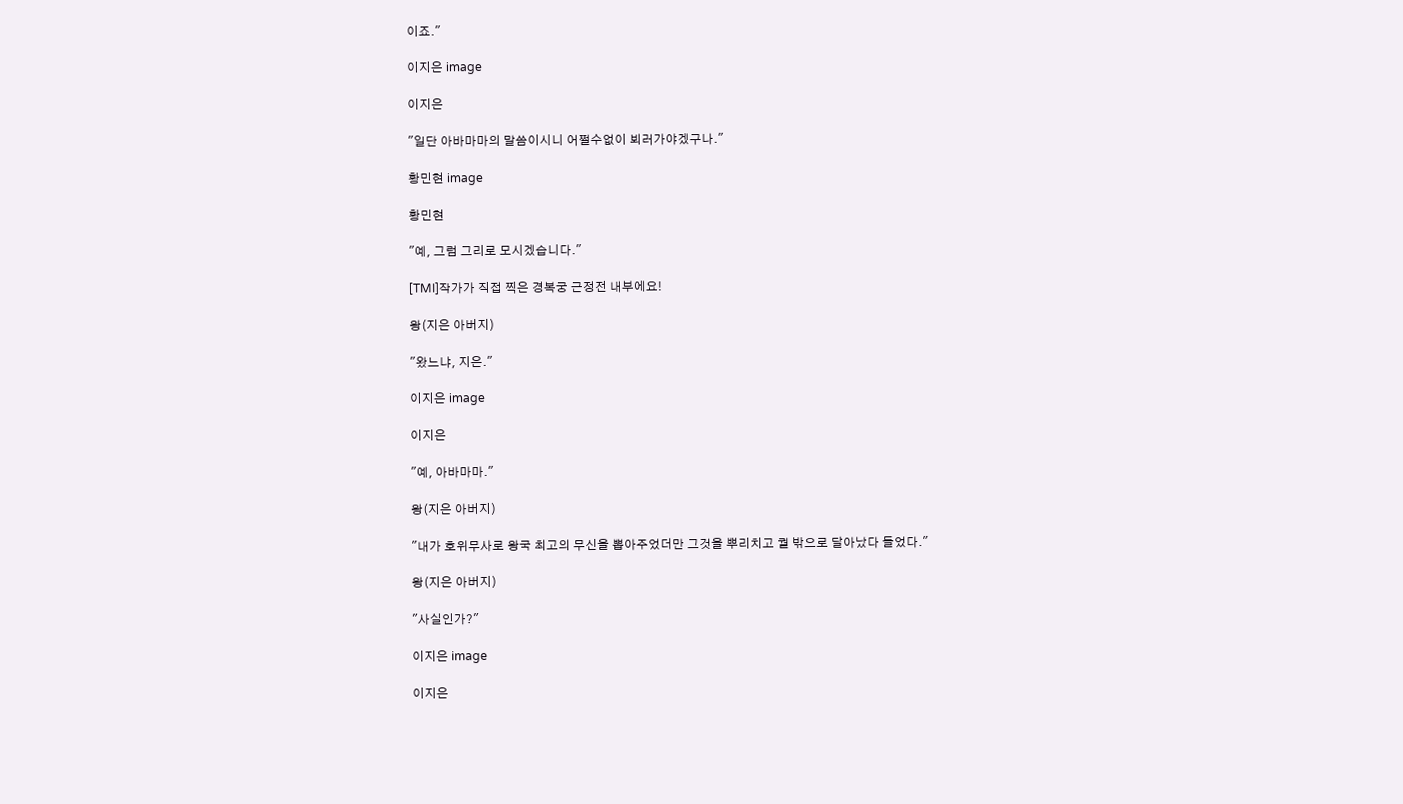이죠."

이지은 image

이지은

"일단 아바마마의 말씀이시니 어쩔수없이 뵈러가야겠구나."

황민현 image

황민현

"예, 그럼 그리로 모시겠습니다."

[TMI]작가가 직접 찍은 경복궁 근정전 내부에요!

왕(지은 아버지)

"왔느냐, 지은."

이지은 image

이지은

"예, 아바마마."

왕(지은 아버지)

"내가 호위무사로 왕국 최고의 무신을 뽑아주었더만 그것을 뿌리치고 궐 밖으로 달아났다 들었다."

왕(지은 아버지)

"사실인가?"

이지은 image

이지은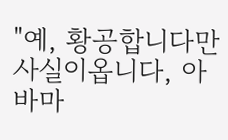"예, 황공합니다만 사실이옵니다, 아바마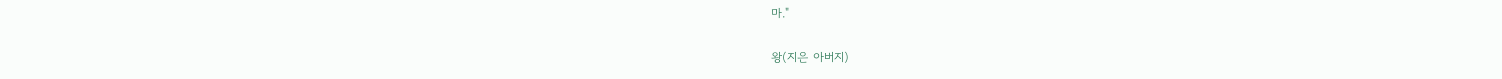마."

왕(지은 아버지)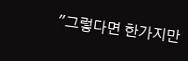"그렇다면 한가지만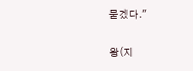묻겠다."

왕(지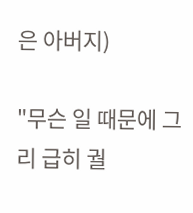은 아버지)

"무슨 일 때문에 그리 급히 궐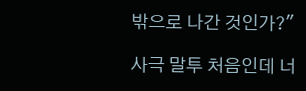밖으로 나간 것인가?"

사극 말투 처음인데 너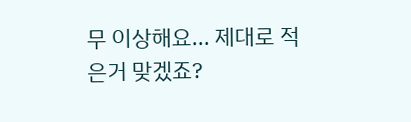무 이상해요... 제대로 적은거 맞겠죠?